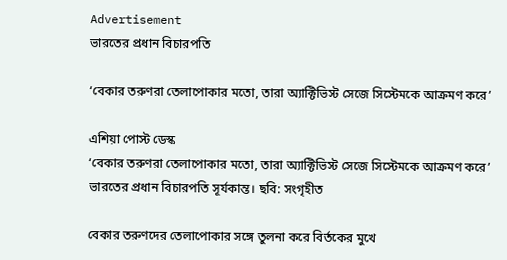Advertisement
ভারতের প্রধান বিচারপতি

‘বেকার তরুণরা তেলাপোকার মতো, তারা অ্যাক্টিভিস্ট সেজে সিস্টেমকে আক্রমণ করে’

এশিয়া পোস্ট ডেস্ক
‘বেকার তরুণরা তেলাপোকার মতো, তারা অ্যাক্টিভিস্ট সেজে সিস্টেমকে আক্রমণ করে’
ভারতের প্রধান বিচারপতি সূর্যকান্ত। ছবি: সংগৃহীত

বেকার তরুণদের তেলাপোকার সঙ্গে তুলনা করে বির্তকের মুখে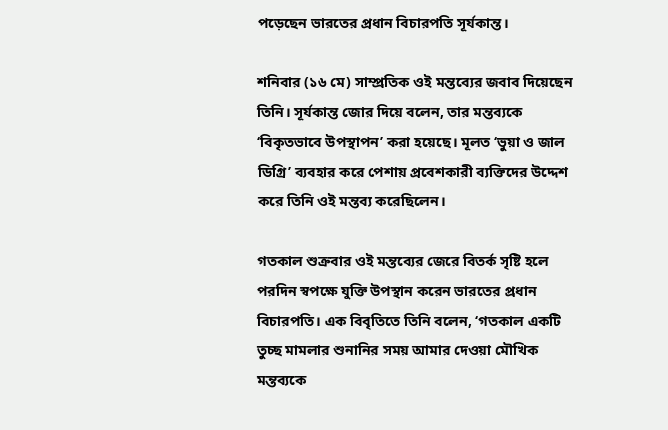পড়েছেন ভারতের প্রধান বিচারপতি সূর্যকান্ত।

শনিবার (১৬ মে) সাম্প্রতিক ওই মন্তব্যের জবাব দিয়েছেন তিনি। সূর্যকান্ত জোর দিয়ে বলেন, তার মন্তব্যকে ‘বিকৃতভাবে উপস্থাপন’ করা হয়েছে। মূলত ‘ভুয়া ও জাল ডিগ্রি’ ব্যবহার করে পেশায় প্রবেশকারী ব্যক্তিদের উদ্দেশ করে তিনি ওই মন্তব্য করেছিলেন।

গতকাল শুক্রবার ওই মন্তব্যের জেরে বিতর্ক সৃষ্টি হলে পরদিন স্বপক্ষে যুক্তি উপস্থান করেন ভারতের প্রধান বিচারপতি। এক বিবৃতিতে তিনি বলেন, ‘গতকাল একটি তুচ্ছ মামলার শুনানির সময় আমার দেওয়া মৌখিক মন্তব্যকে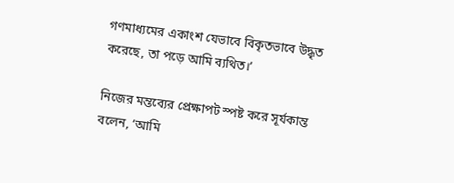গণমাধ্যমের একাংশ যেভাবে বিকৃতভাবে উদ্ধৃত করেছে, তা পড়ে আমি ব্যথিত।’

নিজের মন্তব্যের প্রেক্ষাপট স্পষ্ট করে সূর্যকান্ত বলেন, ‘আমি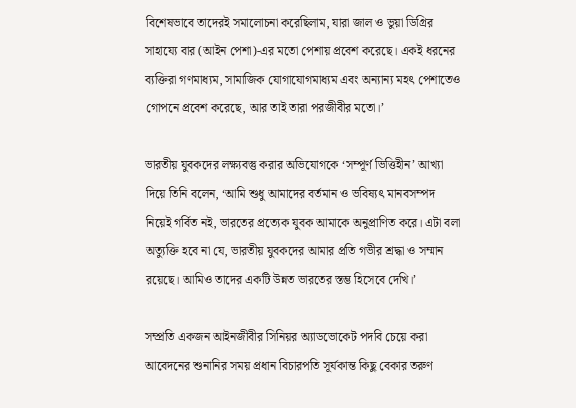বিশেষভাবে তাদেরই সমালোচনা করেছিলাম, যারা জাল ও ভুয়া ডিগ্রির সাহায্যে বার (আইন পেশা)-এর মতো পেশায় প্রবেশ করেছে। একই ধরনের ব্যক্তিরা গণমাধ্যম, সামাজিক যোগাযোগমাধ্যম এবং অন্যান্য মহৎ পেশাতেও গোপনে প্রবেশ করেছে, আর তাই তারা পরজীবীর মতো।’

ভারতীয় যুবকদের লক্ষ্যবস্তু করার অভিযোগকে ‘সম্পূর্ণ ভিত্তিহীন’ আখ্যা দিয়ে তিনি বলেন, ‘আমি শুধু আমাদের বর্তমান ও ভবিষ্যৎ মানবসম্পদ নিয়েই গর্বিত নই, ভারতের প্রত্যেক যুবক আমাকে অনুপ্রাণিত করে। এটা বলা অত্যুক্তি হবে না যে, ভারতীয় যুবকদের আমার প্রতি গভীর শ্রদ্ধা ও সম্মান রয়েছে। আমিও তাদের একটি উন্নত ভারতের স্তম্ভ হিসেবে দেখি।’

সম্প্রতি একজন আইনজীবীর সিনিয়র অ্যাডভোকেট পদবি চেয়ে করা আবেদনের শুনানির সময় প্রধান বিচারপতি সূর্যকান্ত কিছু বেকার তরুণ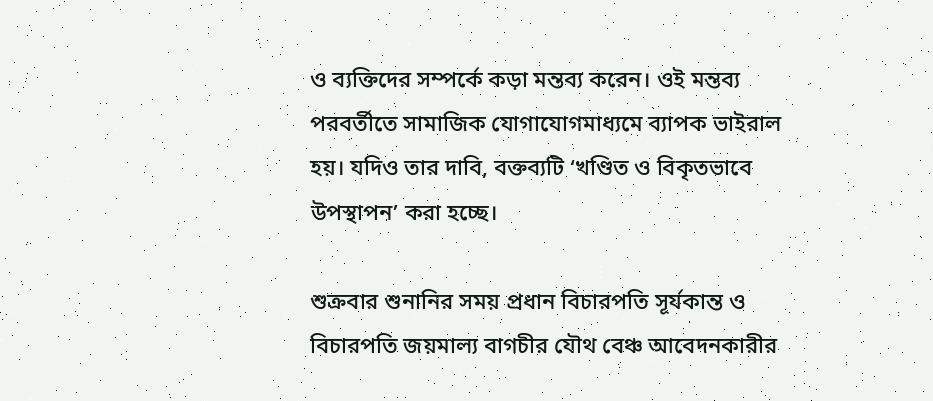ও ব্যক্তিদের সম্পর্কে কড়া মন্তব্য করেন। ওই মন্তব্য পরবর্তীতে সামাজিক যোগাযোগমাধ্যমে ব্যাপক ভাইরাল হয়। যদিও তার দাবি, বক্তব্যটি ‘খণ্ডিত ও বিকৃতভাবে উপস্থাপন’ করা হচ্ছে।

শুক্রবার শুনানির সময় প্রধান বিচারপতি সূর্যকান্ত ও বিচারপতি জয়মাল্য বাগচীর যৌথ বেঞ্চ আবেদনকারীর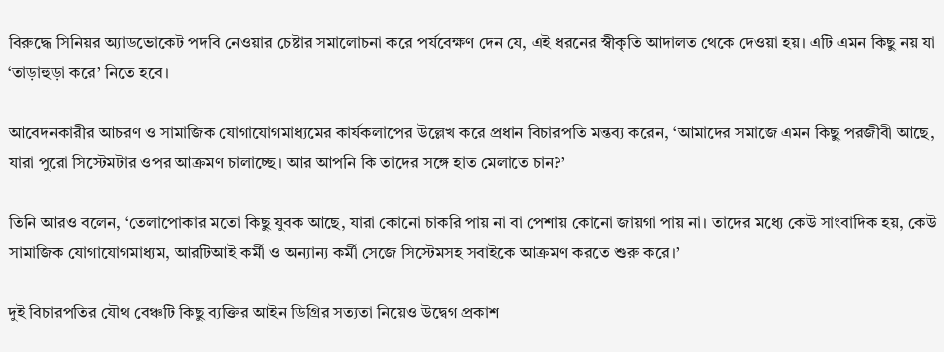বিরুদ্ধে সিনিয়র অ্যাডভোকেট পদবি নেওয়ার চেষ্টার সমালোচনা করে পর্যবেক্ষণ দেন যে, এই ধরনের স্বীকৃতি আদালত থেকে দেওয়া হয়। এটি এমন কিছু নয় যা ‘তাড়াহুড়া করে’ নিতে হবে।

আবেদনকারীর আচরণ ও সামাজিক যোগাযোগমাধ্যমের কার্যকলাপের উল্লেখ করে প্রধান বিচারপতি মন্তব্য করেন, ‘আমাদের সমাজে এমন কিছু পরজীবী আছে, যারা পুরো সিস্টেমটার ওপর আক্রমণ চালাচ্ছে। আর আপনি কি তাদের সঙ্গে হাত মেলাতে চান?’

তিনি আরও বলেন, ‘তেলাপোকার মতো কিছু যুবক আছে, যারা কোনো চাকরি পায় না বা পেশায় কোনো জায়গা পায় না। তাদের মধ্যে কেউ সাংবাদিক হয়, কেউ সামাজিক যোগাযোগমাধ্যম, আরটিআই কর্মী ও অন্যান্য কর্মী সেজে সিস্টেমসহ সবাইকে আক্রমণ করতে শুরু করে।’

দুই বিচারপতির যৌথ বেঞ্চটি কিছু ব্যক্তির আইন ডিগ্রির সত্যতা নিয়েও উদ্বেগ প্রকাশ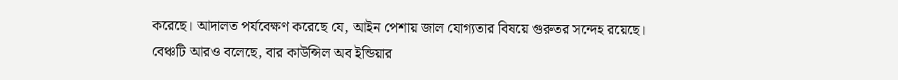করেছে। আদালত পর্যবেক্ষণ করেছে যে, আইন পেশায় জাল যোগ্যতার বিষয়ে গুরুতর সন্দেহ রয়েছে। বেঞ্চটি আরও বলেছে, বার কাউন্সিল অব ইন্ডিয়ার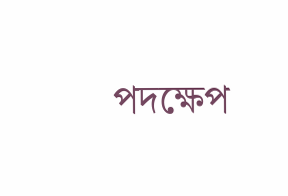পদক্ষেপ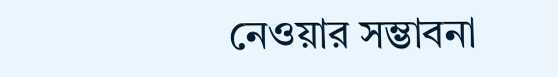নেওয়ার সম্ভাবনা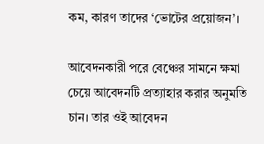কম, কারণ তাদের ‘ভোটের প্রয়োজন’।

আবেদনকারী পরে বেঞ্চের সামনে ক্ষমা চেয়ে আবেদনটি প্রত্যাহার করার অনুমতি চান। তার ওই আবেদন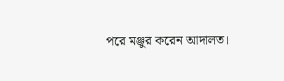পরে মঞ্জুর করেন আদালত।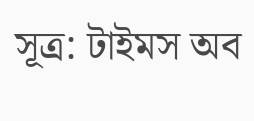সূত্র: টাইমস অব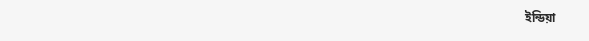ইন্ডিয়া